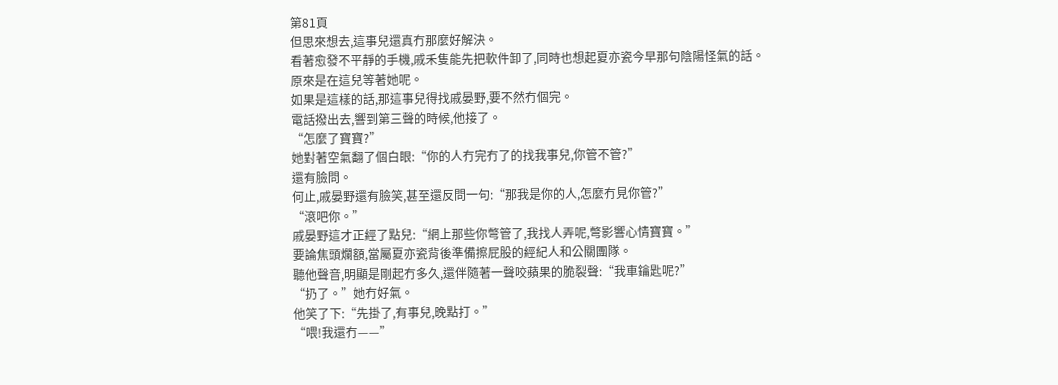第81頁
但思來想去,這事兒還真冇那麼好解決。
看著愈發不平靜的手機,戚禾隻能先把軟件卸了,同時也想起夏亦瓷今早那句陰陽怪氣的話。
原來是在這兒等著她呢。
如果是這樣的話,那這事兒得找戚晏野,要不然冇個完。
電話撥出去,響到第三聲的時候,他接了。
“怎麼了寶寶?”
她對著空氣翻了個白眼:“你的人冇完冇了的找我事兒,你管不管?”
還有臉問。
何止,戚晏野還有臉笑,甚至還反問一句:“那我是你的人,怎麼冇見你管?”
“滾吧你。”
戚晏野這才正經了點兒:“網上那些你彆管了,我找人弄呢,彆影響心情寶寶。”
要論焦頭爛額,當屬夏亦瓷背後準備擦屁股的經紀人和公關團隊。
聽他聲音,明顯是剛起冇多久,還伴隨著一聲咬蘋果的脆裂聲:“我車鑰匙呢?”
“扔了。”她冇好氣。
他笑了下:“先掛了,有事兒,晚點打。”
“喂!我還冇——”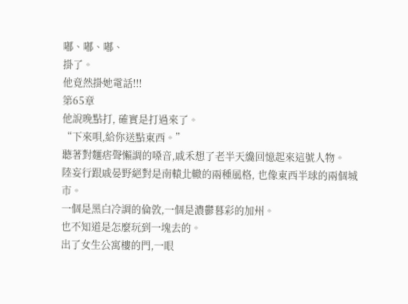嘟、嘟、嘟、
掛了。
他竟然掛她電話!!!
第65章
他說晚點打, 確實是打過來了。
“下來唄,給你送點東西。”
聽著對麵痞聲懶調的嗓音,戚禾想了老半天纔回憶起來這號人物。
陸妄行跟戚晏野絕對是南轅北轍的兩種風格, 也像東西半球的兩個城市。
一個是黑白冷調的倫敦,一個是濃鬱暮彩的加州。
也不知道是怎麼玩到一塊去的。
出了女生公寓樓的門,一眼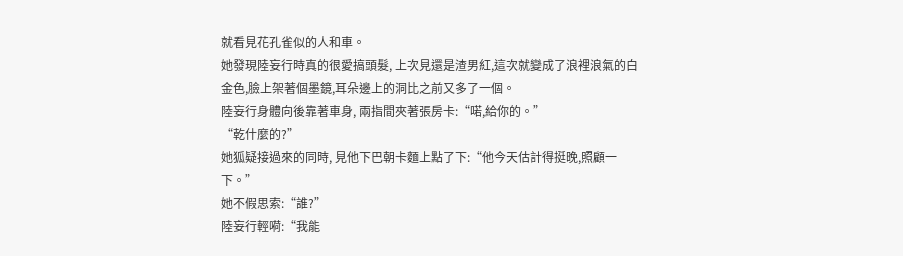就看見花孔雀似的人和車。
她發現陸妄行時真的很愛搞頭髮, 上次見還是渣男紅,這次就變成了浪裡浪氣的白金色,臉上架著個墨鏡,耳朵邊上的洞比之前又多了一個。
陸妄行身體向後靠著車身, 兩指間夾著張房卡:“喏,給你的。”
“乾什麼的?”
她狐疑接過來的同時, 見他下巴朝卡麵上點了下:“他今天估計得挺晚,照顧一下。”
她不假思索:“誰?”
陸妄行輕嗬:“我能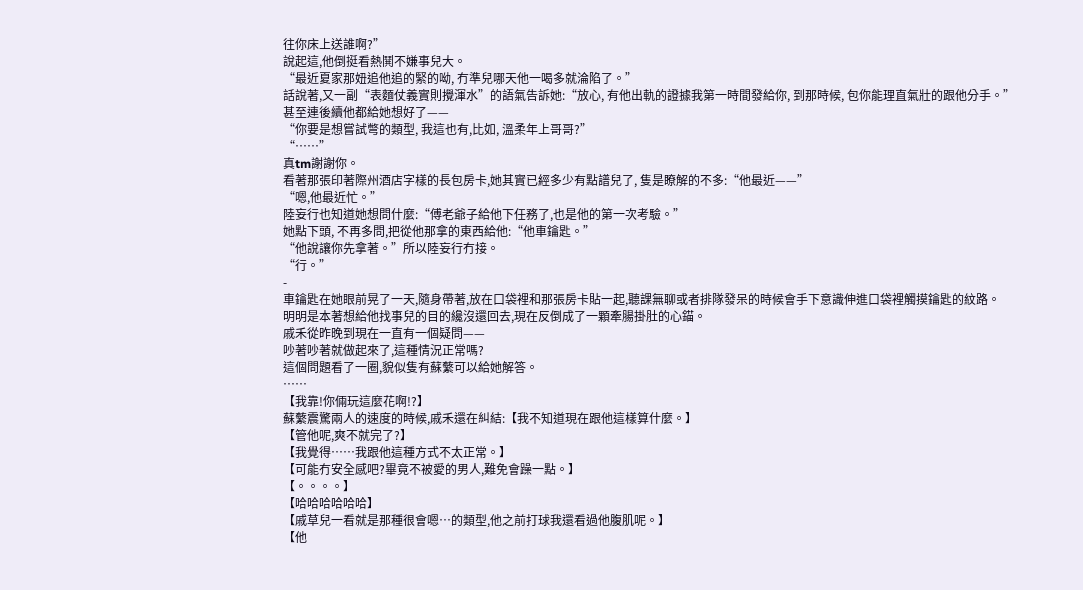往你床上送誰啊?”
說起這,他倒挺看熱鬨不嫌事兒大。
“最近夏家那妞追他追的緊的呦, 冇準兒哪天他一喝多就淪陷了。”
話說著,又一副“表麵仗義實則攪渾水”的語氣告訴她:“放心, 有他出軌的證據我第一時間發給你, 到那時候, 包你能理直氣壯的跟他分手。”
甚至連後續他都給她想好了——
“你要是想嘗試彆的類型, 我這也有,比如, 溫柔年上哥哥?”
“……”
真tm謝謝你。
看著那張印著際州酒店字樣的長包房卡,她其實已經多少有點譜兒了, 隻是瞭解的不多:“他最近——”
“嗯,他最近忙。”
陸妄行也知道她想問什麼:“傅老爺子給他下任務了,也是他的第一次考驗。”
她點下頭, 不再多問,把從他那拿的東西給他:“他車鑰匙。”
“他說讓你先拿著。”所以陸妄行冇接。
“行。”
-
車鑰匙在她眼前晃了一天,隨身帶著,放在口袋裡和那張房卡貼一起,聽課無聊或者排隊發呆的時候會手下意識伸進口袋裡觸摸鑰匙的紋路。
明明是本著想給他找事兒的目的纔沒還回去,現在反倒成了一顆牽腸掛肚的心錨。
戚禾從昨晚到現在一直有一個疑問——
吵著吵著就做起來了,這種情況正常嗎?
這個問題看了一圈,貌似隻有蘇蘩可以給她解答。
……
【我靠!你倆玩這麼花啊!?】
蘇蘩震驚兩人的速度的時候,戚禾還在糾結:【我不知道現在跟他這樣算什麼。】
【管他呢,爽不就完了?】
【我覺得……我跟他這種方式不太正常。】
【可能冇安全感吧?畢竟不被愛的男人,難免會躁一點。】
【。。。。】
【哈哈哈哈哈哈】
【戚草兒一看就是那種很會嗯…的類型,他之前打球我還看過他腹肌呢。】
【他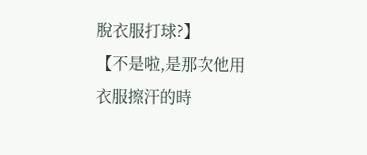脫衣服打球?】
【不是啦,是那次他用衣服擦汗的時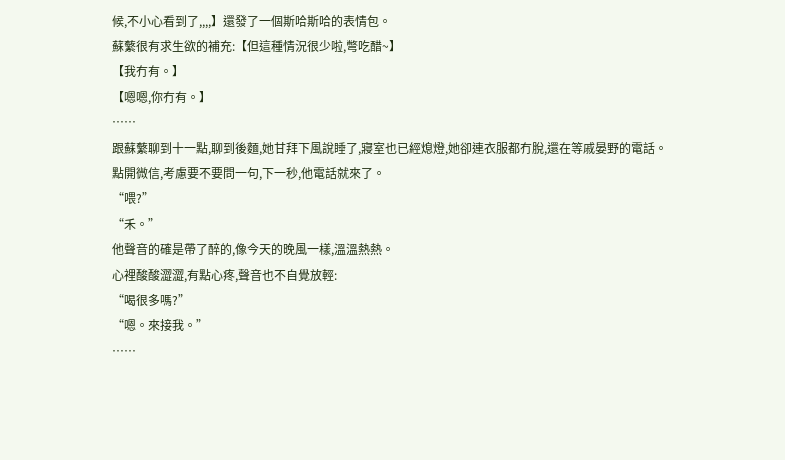候,不小心看到了,,,,】還發了一個斯哈斯哈的表情包。
蘇蘩很有求生欲的補充:【但這種情況很少啦,彆吃醋~】
【我冇有。】
【嗯嗯,你冇有。】
……
跟蘇蘩聊到十一點,聊到後麵,她甘拜下風說睡了,寢室也已經熄燈,她卻連衣服都冇脫,還在等戚晏野的電話。
點開微信,考慮要不要問一句,下一秒,他電話就來了。
“喂?”
“禾。”
他聲音的確是帶了醉的,像今天的晚風一樣,溫溫熱熱。
心裡酸酸澀澀,有點心疼,聲音也不自覺放輕:
“喝很多嗎?”
“嗯。來接我。”
……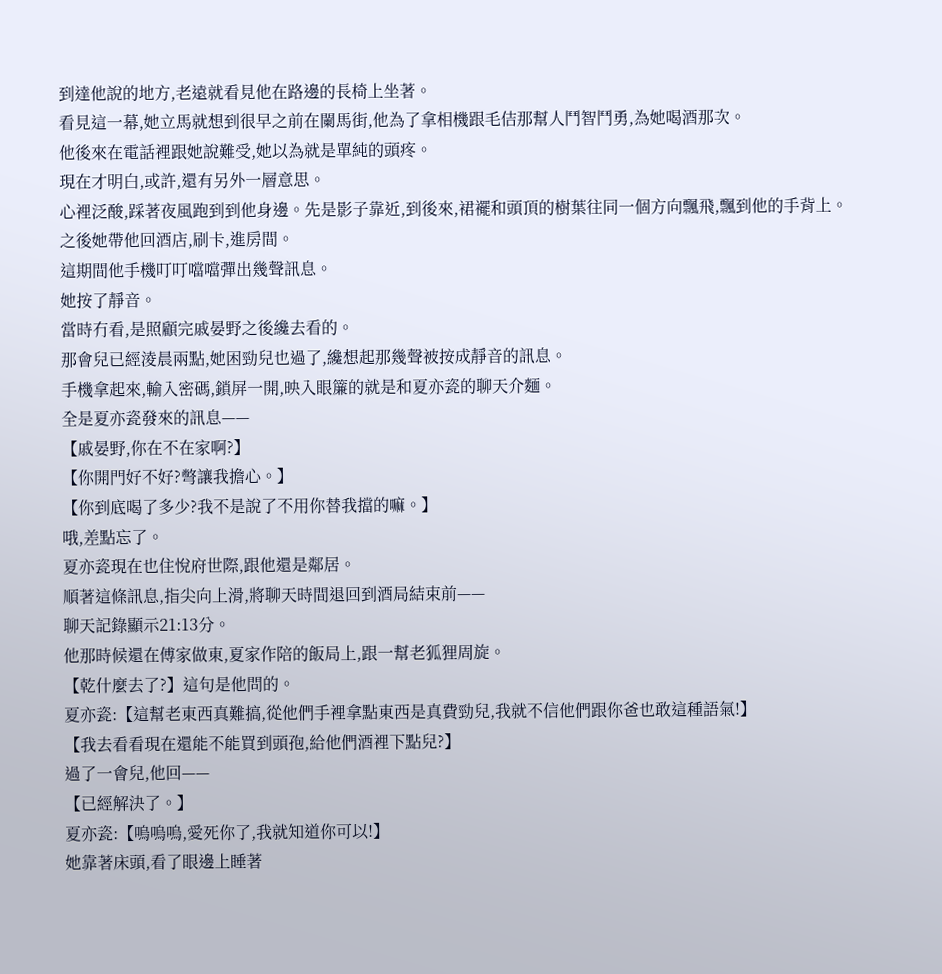到達他說的地方,老遠就看見他在路邊的長椅上坐著。
看見這一幕,她立馬就想到很早之前在闌馬街,他為了拿相機跟毛佶那幫人鬥智鬥勇,為她喝酒那次。
他後來在電話裡跟她說難受,她以為就是單純的頭疼。
現在才明白,或許,還有另外一層意思。
心裡泛酸,踩著夜風跑到到他身邊。先是影子靠近,到後來,裙襬和頭頂的樹葉往同一個方向飄飛,飄到他的手背上。
之後她帶他回酒店,刷卡,進房間。
這期間他手機叮叮噹噹彈出幾聲訊息。
她按了靜音。
當時冇看,是照顧完戚晏野之後纔去看的。
那會兒已經淩晨兩點,她困勁兒也過了,纔想起那幾聲被按成靜音的訊息。
手機拿起來,輸入密碼,鎖屏一開,映入眼簾的就是和夏亦瓷的聊天介麵。
全是夏亦瓷發來的訊息——
【戚晏野,你在不在家啊?】
【你開門好不好?彆讓我擔心。】
【你到底喝了多少?我不是說了不用你替我擋的嘛。】
哦,差點忘了。
夏亦瓷現在也住悅府世際,跟他還是鄰居。
順著這條訊息,指尖向上滑,將聊天時間退回到酒局結束前——
聊天記錄顯示21:13分。
他那時候還在傅家做東,夏家作陪的飯局上,跟一幫老狐狸周旋。
【乾什麼去了?】這句是他問的。
夏亦瓷:【這幫老東西真難搞,從他們手裡拿點東西是真費勁兒,我就不信他們跟你爸也敢這種語氣!】
【我去看看現在還能不能買到頭孢,給他們酒裡下點兒?】
過了一會兒,他回——
【已經解決了。】
夏亦瓷:【嗚嗚嗚,愛死你了,我就知道你可以!】
她靠著床頭,看了眼邊上睡著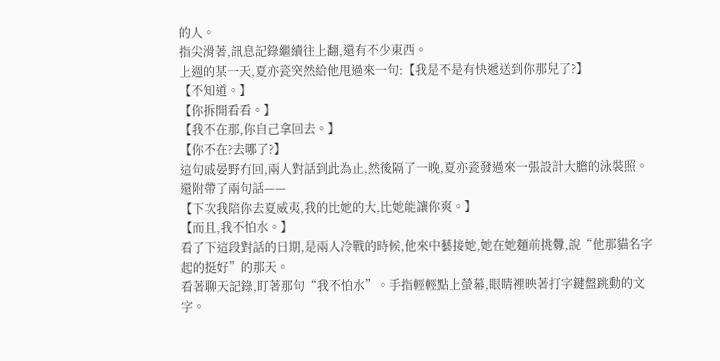的人。
指尖滑著,訊息記錄繼續往上翻,還有不少東西。
上週的某一天,夏亦瓷突然給他甩過來一句:【我是不是有快遞送到你那兒了?】
【不知道。】
【你拆開看看。】
【我不在那,你自己拿回去。】
【你不在?去哪了?】
這句戚晏野冇回,兩人對話到此為止,然後隔了一晚,夏亦瓷發過來一張設計大膽的泳裝照。
還附帶了兩句話——
【下次我陪你去夏威夷,我的比她的大,比她能讓你爽。】
【而且,我不怕水。】
看了下這段對話的日期,是兩人冷戰的時候,他來中藝接她,她在她麵前挑釁,說“他那貓名字起的挺好”的那天。
看著聊天記錄,盯著那句“我不怕水”。手指輕輕點上螢幕,眼睛裡映著打字鍵盤跳動的文字。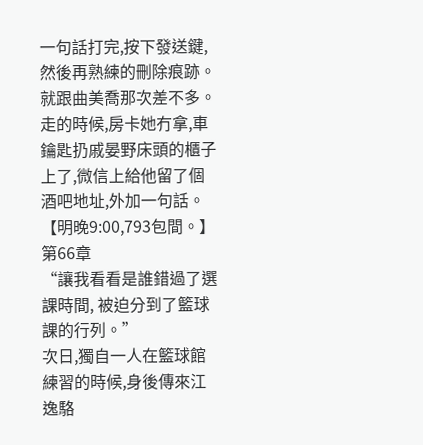一句話打完,按下發送鍵,然後再熟練的刪除痕跡。
就跟曲美喬那次差不多。
走的時候,房卡她冇拿,車鑰匙扔戚晏野床頭的櫃子上了,微信上給他留了個酒吧地址,外加一句話。
【明晚9:00,793包間。】
第66章
“讓我看看是誰錯過了選課時間, 被迫分到了籃球課的行列。”
次日,獨自一人在籃球館練習的時候,身後傳來江逸駱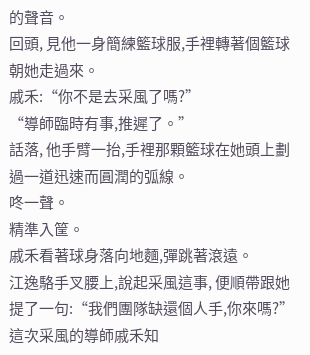的聲音。
回頭, 見他一身簡練籃球服,手裡轉著個籃球朝她走過來。
戚禾:“你不是去采風了嗎?”
“導師臨時有事,推遲了。”
話落, 他手臂一抬,手裡那顆籃球在她頭上劃過一道迅速而圓潤的弧線。
咚一聲。
精準入筐。
戚禾看著球身落向地麵,彈跳著滾遠。
江逸駱手叉腰上,說起采風這事, 便順帶跟她提了一句:“我們團隊缺還個人手,你來嗎?”
這次采風的導師戚禾知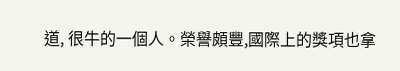道, 很牛的一個人。榮譽頗豐,國際上的獎項也拿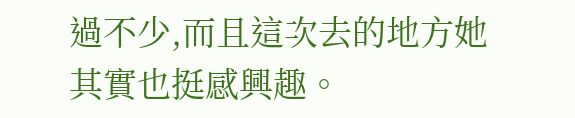過不少,而且這次去的地方她其實也挺感興趣。